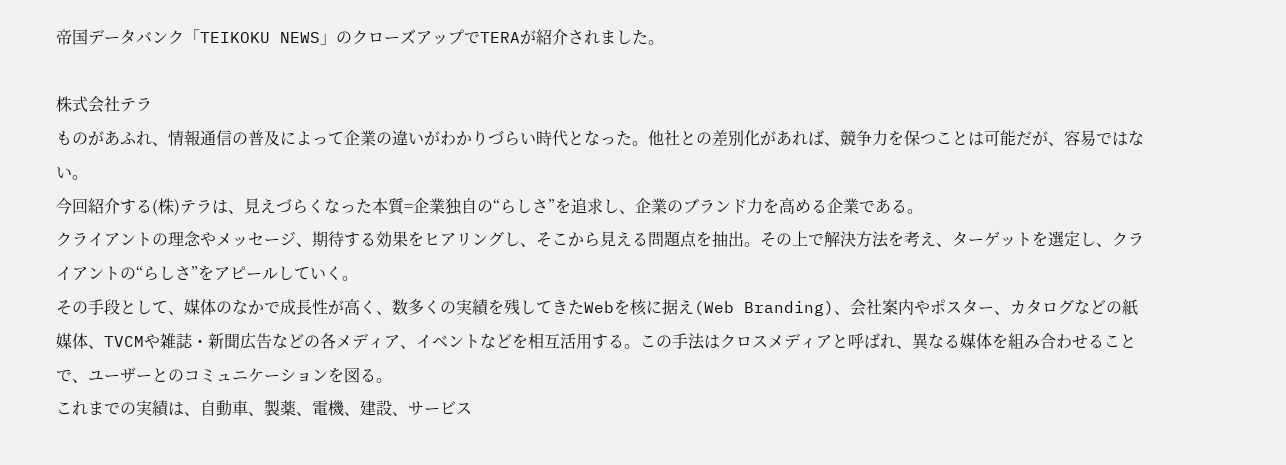帝国データバンク「TEIKOKU NEWS」のクローズアップでTERAが紹介されました。

株式会社テラ
ものがあふれ、情報通信の普及によって企業の違いがわかりづらい時代となった。他社との差別化があれば、競争力を保つことは可能だが、容易ではない。
今回紹介する(株)テラは、見えづらくなった本質=企業独自の“らしさ”を追求し、企業のブランド力を高める企業である。
クライアントの理念やメッセージ、期待する効果をヒアリングし、そこから見える問題点を抽出。その上で解決方法を考え、ターゲットを選定し、クライアントの“らしさ”をアピールしていく。
その手段として、媒体のなかで成長性が高く、数多くの実績を残してきたWebを核に据え(Web Branding)、会社案内やポスター、カタログなどの紙媒体、TVCMや雑誌・新聞広告などの各メディア、イベントなどを相互活用する。この手法はクロスメディアと呼ばれ、異なる媒体を組み合わせることで、ユーザーとのコミュニケーションを図る。
これまでの実績は、自動車、製薬、電機、建設、サービス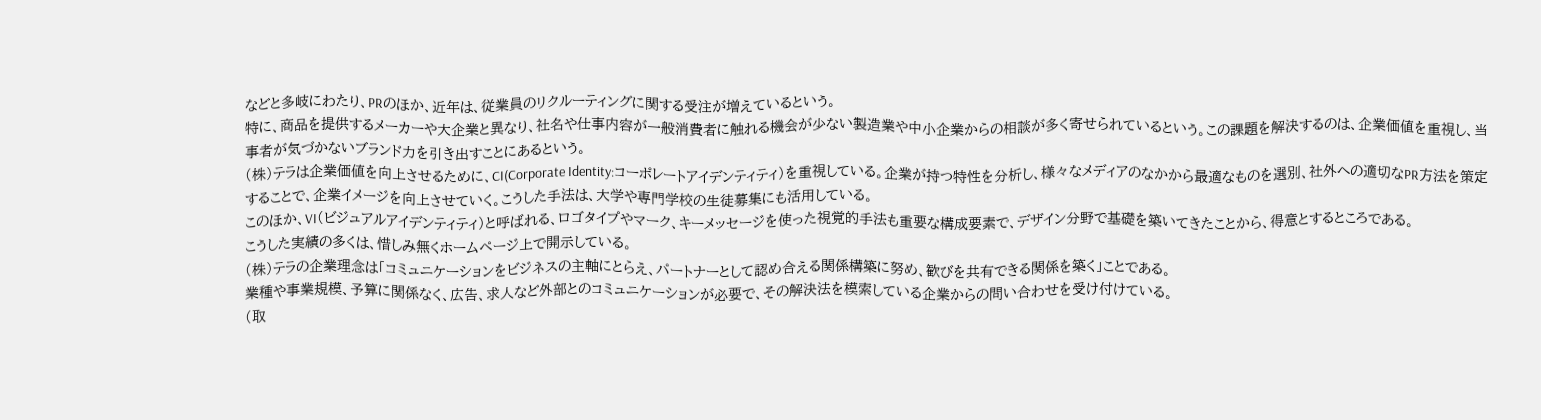などと多岐にわたり、PRのほか、近年は、従業員のリクルーティングに関する受注が増えているという。
特に、商品を提供するメーカーや大企業と異なり、社名や仕事内容が一般消費者に触れる機会が少ない製造業や中小企業からの相談が多く寄せられているという。この課題を解決するのは、企業価値を重視し、当事者が気づかないブランド力を引き出すことにあるという。
(株)テラは企業価値を向上させるために、CI(Corporate Identity:コーポレートアイデンティティ)を重視している。企業が持つ特性を分析し、様々なメディアのなかから最適なものを選別、社外への適切なPR方法を策定することで、企業イメージを向上させていく。こうした手法は、大学や専門学校の生徒募集にも活用している。
このほか、VI(ビジュアルアイデンティティ)と呼ばれる、ロゴタイプやマーク、キーメッセージを使った視覚的手法も重要な構成要素で、デザイン分野で基礎を築いてきたことから、得意とするところである。
こうした実績の多くは、惜しみ無くホームページ上で開示している。
(株)テラの企業理念は「コミュニケーションをビジネスの主軸にとらえ、パートナーとして認め合える関係構築に努め、歓びを共有できる関係を築く」ことである。
業種や事業規模、予算に関係なく、広告、求人など外部とのコミュニケーションが必要で、その解決法を模索している企業からの問い合わせを受け付けている。
(取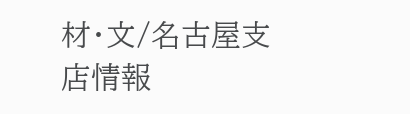材・文/名古屋支店情報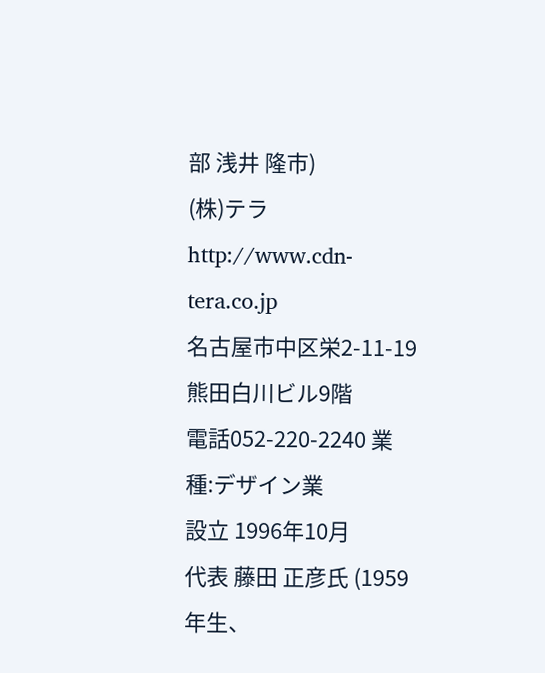部 浅井 隆市)
(株)テラ
http://www.cdn-tera.co.jp
名古屋市中区栄2-11-19 熊田白川ビル9階
電話052-220-2240 業種:デザイン業
設立 1996年10月
代表 藤田 正彦氏 (1959年生、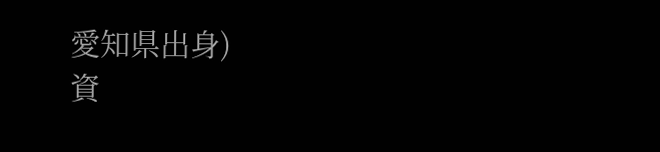愛知県出身)
資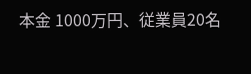本金 1000万円、従業員20名